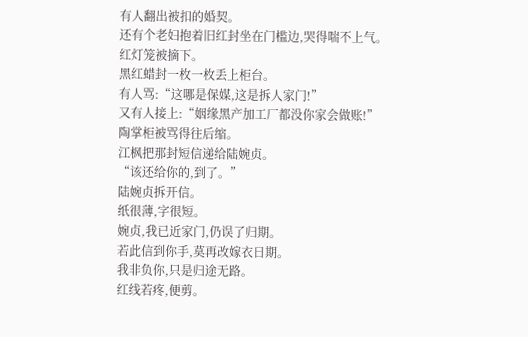有人翻出被扣的婚契。
还有个老妇抱着旧红封坐在门槛边,哭得喘不上气。
红灯笼被摘下。
黑红蜡封一枚一枚丢上柜台。
有人骂:“这哪是保媒,这是拆人家门!”
又有人接上:“姻缘黑产加工厂都没你家会做账!”
陶掌柜被骂得往后缩。
江枫把那封短信递给陆婉贞。
“该还给你的,到了。”
陆婉贞拆开信。
纸很薄,字很短。
婉贞,我已近家门,仍误了归期。
若此信到你手,莫再改嫁衣日期。
我非负你,只是归途无路。
红线若疼,便剪。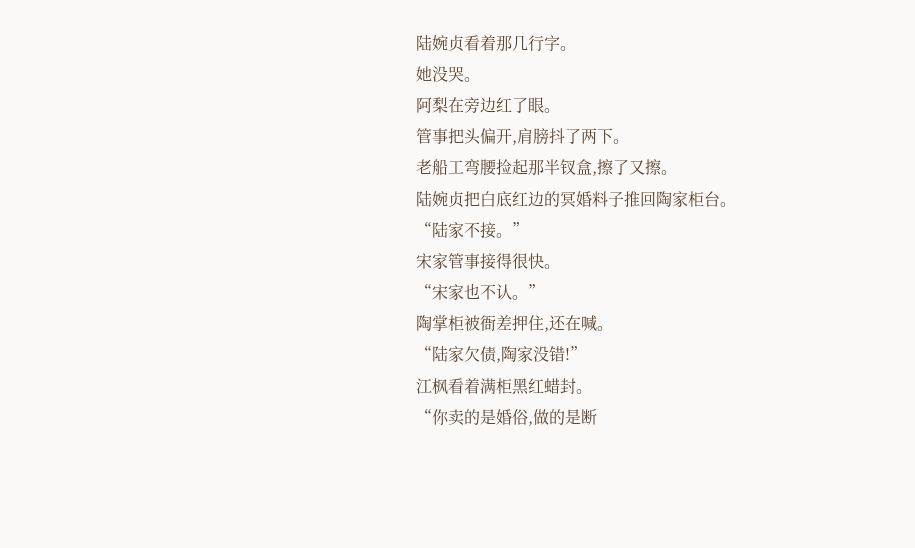陆婉贞看着那几行字。
她没哭。
阿梨在旁边红了眼。
管事把头偏开,肩膀抖了两下。
老船工弯腰捡起那半钗盒,擦了又擦。
陆婉贞把白底红边的冥婚料子推回陶家柜台。
“陆家不接。”
宋家管事接得很快。
“宋家也不认。”
陶掌柜被衙差押住,还在喊。
“陆家欠债,陶家没错!”
江枫看着满柜黑红蜡封。
“你卖的是婚俗,做的是断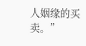人姻缘的买卖。”